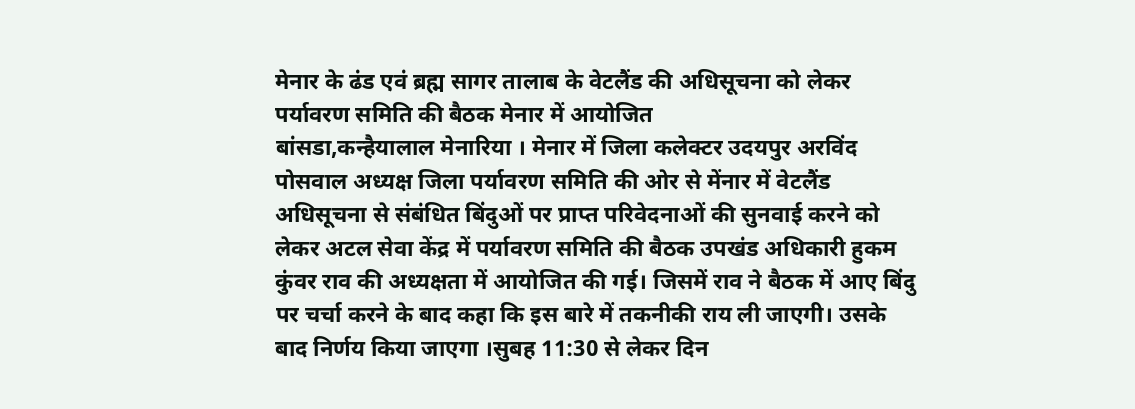मेनार के ढंड एवं ब्रह्म सागर तालाब के वेटलैंड की अधिसूचना को लेकर पर्यावरण समिति की बैठक मेनार में आयोजित
बांसडा,कन्हैयालाल मेनारिया । मेनार में जिला कलेक्टर उदयपुर अरविंद पोसवाल अध्यक्ष जिला पर्यावरण समिति की ओर से मेंनार में वेटलैंड अधिसूचना से संबंधित बिंदुओं पर प्राप्त परिवेदनाओं की सुनवाई करने को लेकर अटल सेवा केंद्र में पर्यावरण समिति की बैठक उपखंड अधिकारी हुकम कुंवर राव की अध्यक्षता में आयोजित की गई। जिसमें राव ने बैठक में आए बिंदु पर चर्चा करने के बाद कहा कि इस बारे में तकनीकी राय ली जाएगी। उसके बाद निर्णय किया जाएगा ।सुबह 11:30 से लेकर दिन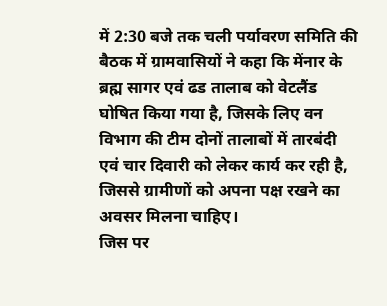में 2:30 बजे तक चली पर्यावरण समिति की बैठक में ग्रामवासियों ने कहा कि मेंनार के ब्रह्म सागर एवं ढड तालाब को वेटलैंड घोषित किया गया है, जिसके लिए वन विभाग की टीम दोनों तालाबों में तारबंदी एवं चार दिवारी को लेकर कार्य कर रही है, जिससे ग्रामीणों को अपना पक्ष रखने का अवसर मिलना चाहिए।
जिस पर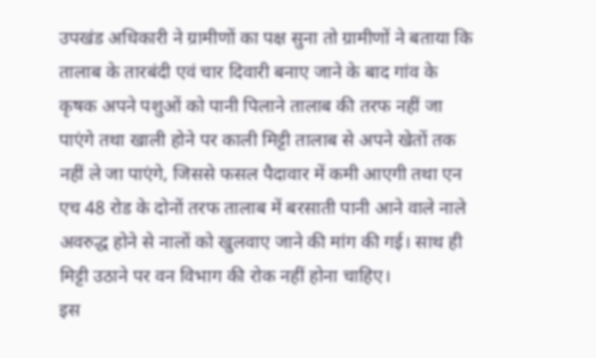उपखंड अधिकारी ने ग्रामीणों का पक्ष सुना तो ग्रामीणों ने बताया कि तालाब के तारबंदी एवं चार दिवारी बनाए जाने के बाद गांव के कृषक अपने पशुओं को पानी पिलाने तालाब की तरफ नहीं जा पाएंगे तथा खाली होने पर काली मिट्टी तालाब से अपने खेतों तक नहीं ले जा पाएंगे, जिससे फसल पैदावार में कमी आएगी तथा एन एच 48 रोड के दोनों तरफ तालाब में बरसाती पानी आने वाले नाले अवरुद्ध होने से नालों को खुलवाए जाने की मांग की गई। साथ ही मिट्टी उठाने पर वन विभाग की रोक नहीं होना चाहिए।
इस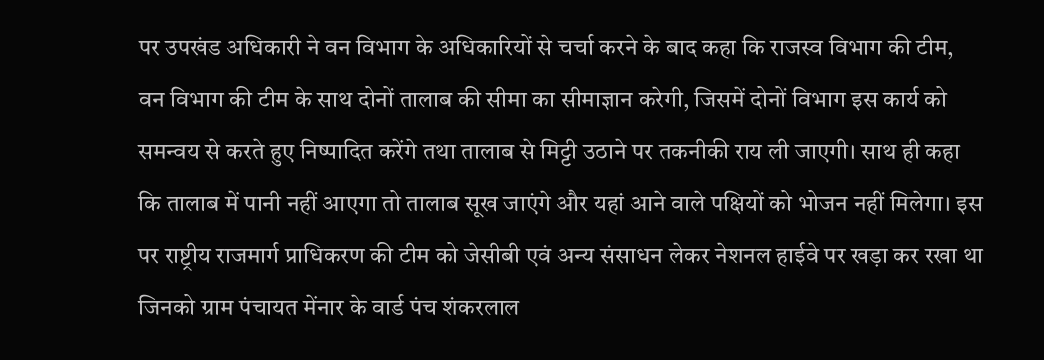पर उपखंड अधिकारी ने वन विभाग के अधिकारियों से चर्चा करने के बाद कहा कि राजस्व विभाग की टीम, वन विभाग की टीम के साथ दोनों तालाब की सीमा का सीमाज्ञान करेगी, जिसमें दोनों विभाग इस कार्य को समन्वय से करते हुए निष्पादित करेंगे तथा तालाब से मिट्टी उठाने पर तकनीकी राय ली जाएगी। साथ ही कहा कि तालाब में पानी नहीं आएगा तो तालाब सूख जाएंगे और यहां आने वाले पक्षियों को भोजन नहीं मिलेगा। इस पर राष्ट्रीय राजमार्ग प्राधिकरण की टीम को जेसीबी एवं अन्य संसाधन लेकर नेशनल हाईवे पर खड़ा कर रखा था जिनको ग्राम पंचायत मेंनार के वार्ड पंच शंकरलाल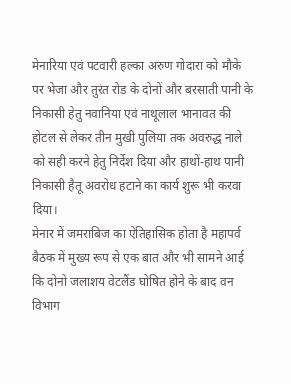मेनारिया एवं पटवारी हल्का अरुण गोदारा को मौके पर भेजा और तुरंत रोड के दोनों और बरसाती पानी के निकासी हेतु नवानिया एवं नाथूलाल भानावत की होटल से लेकर तीन मुखी पुलिया तक अवरुद्ध नाले को सही करने हेतु निर्देश दिया और हाथों-हाथ पानी निकासी हैतू अवरोध हटाने का कार्य शुरू भी करवा दिया।
मेनार में जमराबिज का ऐतिहासिक होता है महापर्व
बैठक में मुख्य रूप से एक बात और भी सामने आई कि दोनो जलाशय वेटलैंड घोषित होने के बाद वन विभाग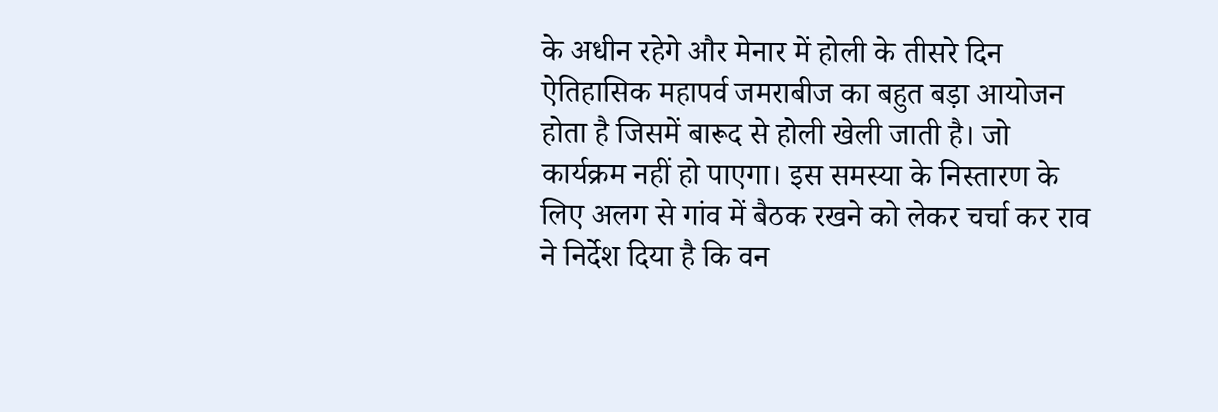के अधीन रहेगे और मेनार में होली के तीसरे दिन ऐतिहासिक महापर्व जमराबीज का बहुत बड़ा आयोजन होता है जिसमें बारूद से होली खेली जाती है। जो कार्यक्रम नहीं हो पाएगा। इस समस्या के निस्तारण के लिए अलग से गांव में बैठक रखने को लेकर चर्चा कर राव ने निर्देश दिया है कि वन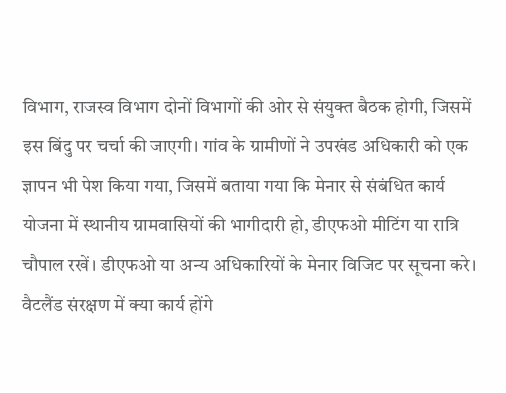विभाग, राजस्व विभाग दोनों विभागों की ओर से संयुक्त बैठक होगी, जिसमें इस बिंदु पर चर्चा की जाएगी। गांव के ग्रामीणों ने उपखंड अधिकारी को एक ज्ञापन भी पेश किया गया, जिसमें बताया गया कि मेनार से संबंधित कार्य योजना में स्थानीय ग्रामवासियों की भागीदारी हो, डीएफओ मीटिंग या रात्रि चौपाल रखें। डीएफओ या अन्य अधिकारियों के मेनार विजिट पर सूचना करे। वैटलैंड संरक्षण में क्या कार्य होंगे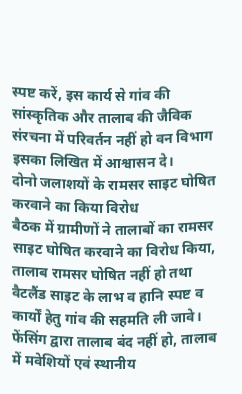स्पष्ट करें, इस कार्य से गांव की सांस्कृतिक और तालाब की जैविक संरचना में परिवर्तन नहीं हो वन विभाग इसका लिखित में आश्वासन दे।
दोनो जलाशयों के रामसर साइट घोषित करवाने का किया विरोध
बैठक में ग्रामीणों ने तालाबों का रामसर साइट घोषित करवाने का विरोध किया, तालाब रामसर घोषित नहीं हो तथा वैटलैंड साइट के लाभ व हानि स्पष्ट व कार्यों हेतु गांव की सहमति ली जावे। फेंसिंग द्वारा तालाब बंद नहीं हो, तालाब में मवेशियों एवं स्थानीय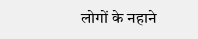लोगों के नहाने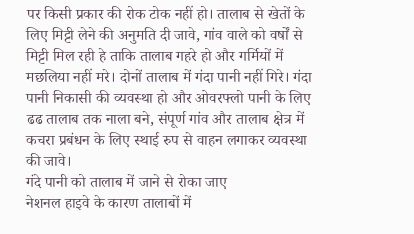पर किसी प्रकार की रोक टोक नहीं हो। तालाब से खेतों के लिए मिट्टी लेने की अनुमति दी जावे, गांव वाले को वर्षों से मिट्टी मिल रही हे ताकि तालाब गहरे हो और गर्मियों में मछलिया नहीं मरे। दोनों तालाब में गंदा पानी नहीं गिरे। गंदा पानी निकासी की व्यवस्था हो और ओवरफ्लो पानी के लिए ढढ तालाब तक नाला बने, संपूर्ण गांव और तालाब क्षेत्र में कचरा प्रबंधन के लिए स्थाई रुप से वाहन लगाकर व्यवस्था की जावे।
गंदे पानी को तालाब में जाने से रोका जाए
नेशनल हाइवे के कारण तालाबों में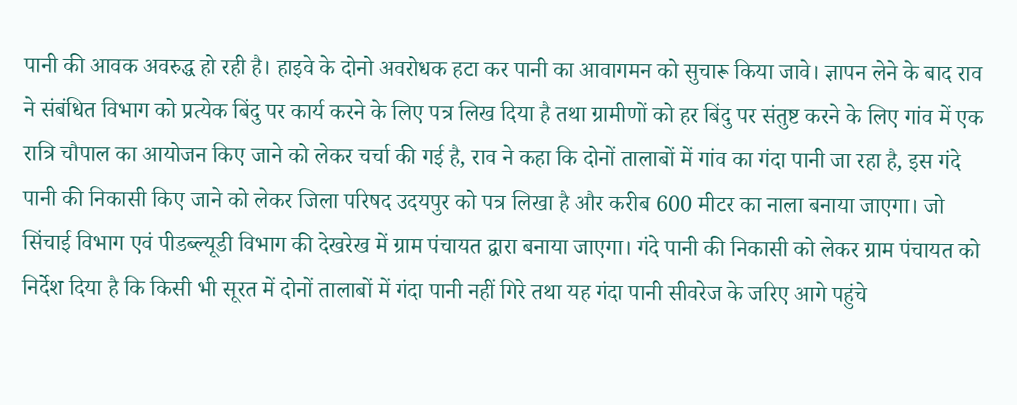पानी की आवक अवरुद्ध हो रही है। हाइवे के दोनो अवरोधक हटा कर पानी का आवागमन को सुचारू किया जावे। ज्ञापन लेने के बाद राव ने संबंधित विभाग को प्रत्येक बिंदु पर कार्य करने के लिए पत्र लिख दिया है तथा ग्रामीणों को हर बिंदु पर संतुष्ट करने के लिए गांव में एक रात्रि चौपाल का आयोजन किए जाने को लेकर चर्चा की गई है, राव ने कहा कि दोनों तालाबों में गांव का गंदा पानी जा रहा है, इस गंदे पानी की निकासी किए जाने को लेकर जिला परिषद उदयपुर को पत्र लिखा है और करीब 600 मीटर का नाला बनाया जाएगा। जो सिंचाई विभाग एवं पीडब्ल्यूडी विभाग की देखरेख में ग्राम पंचायत द्वारा बनाया जाएगा। गंदे पानी की निकासी को लेकर ग्राम पंचायत को निर्देश दिया है कि किसी भी सूरत में दोनों तालाबों में गंदा पानी नहीं गिरे तथा यह गंदा पानी सीवरेज के जरिए आगे पहुंचे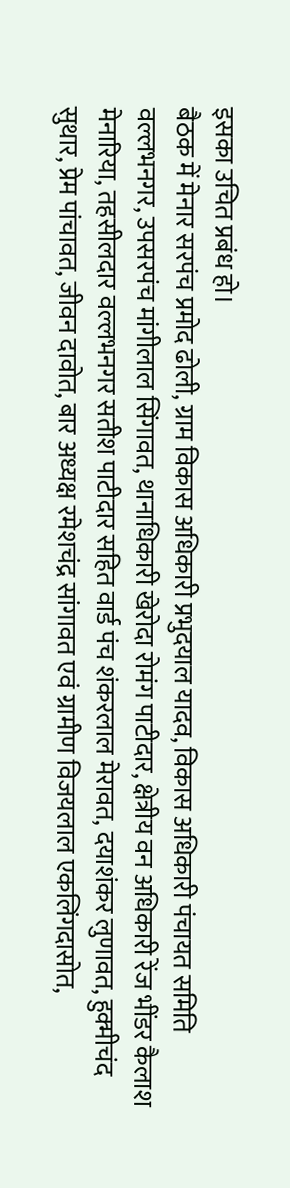इसका उचित प्रबंध हो।
बैठक में मेनार सरपंच प्रमोद ढोली, ग्राम विकास अधिकारी प्रभुदयाल यादव, विकास अधिकारी पंचायत समिति वल्लभनगर, उपसरपंच मांगीलाल सिंगावत, थानाधिकारी खेरोदा रोमंग पाटीदार, क्षेत्रीय वन अधिकारी रेंज भींडर कैलाश मेनारिया, तहसीलदार वल्लभनगर सतीश पाटीदार सहित वार्ड पंच शंकरलाल मेरावत, दयाशंकर लुणावत, हुक्मीचंद सुथार, प्रेम पांचावत, जीवन दावोत, बार अध्यक्ष रमेशचंद्र सांगावत एवं ग्रामीण विजयलाल एकलिंगदासोत,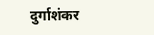दुर्गाशंकर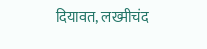दियावत, लख्मीचंद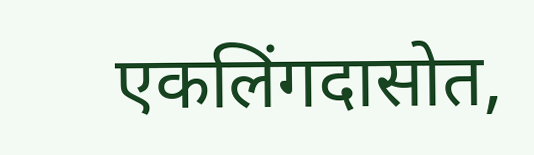एकलिंगदासोत,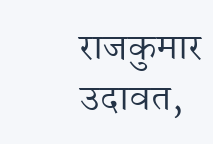राजकुमार उदावत,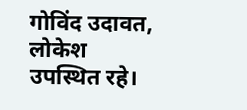गोविंद उदावत, लोकेश उपस्थित रहे।